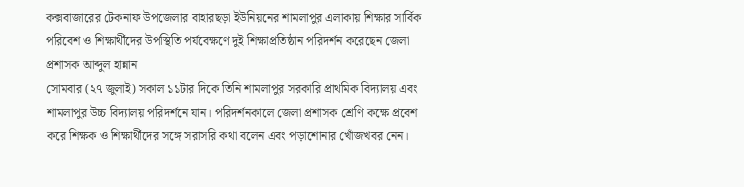কক্সবাজারের টেকনাফ উপজেলার বাহারছড়া ইউনিয়নের শামলাপুর এলাকায় শিক্ষার সার্বিক পরিবেশ ও শিক্ষার্থীদের উপস্থিতি পর্যবেক্ষণে দুই শিক্ষাপ্রতিষ্ঠান পরিদর্শন করেছেন জেলা প্রশাসক আব্দুল হান্নান
সোমবার (২৭ জুলাই) সকাল ১১টার দিকে তিনি শামলাপুর সরকারি প্রাথমিক বিদ্যালয় এবং শামলাপুর উচ্চ বিদ্যালয় পরিদর্শনে যান। পরিদর্শনকালে জেলা প্রশাসক শ্রেণি কক্ষে প্রবেশ করে শিক্ষক ও শিক্ষার্থীদের সঙ্গে সরাসরি কথা বলেন এবং পড়াশোনার খোঁজখবর নেন।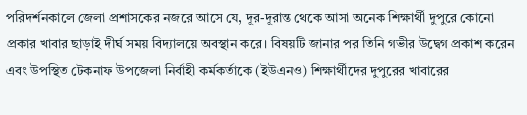পরিদর্শনকালে জেলা প্রশাসকের নজরে আসে যে, দূর-দূরান্ত থেকে আসা অনেক শিক্ষার্থী দুপুরে কোনো প্রকার খাবার ছাড়াই দীর্ঘ সময় বিদ্যালয়ে অবস্থান করে। বিষয়টি জানার পর তিনি গভীর উদ্বেগ প্রকাশ করেন এবং উপস্থিত টেকনাফ উপজেলা নির্বাহী কর্মকর্তাকে (ইউএনও) শিক্ষার্থীদের দুপুরের খাবারের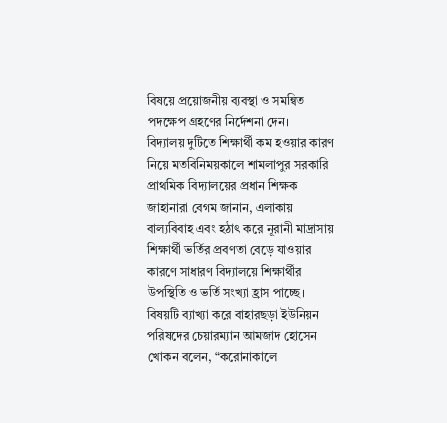বিষয়ে প্রয়োজনীয় ব্যবস্থা ও সমন্বিত পদক্ষেপ গ্রহণের নির্দেশনা দেন।
বিদ্যালয় দুটিতে শিক্ষার্থী কম হওয়ার কারণ নিয়ে মতবিনিময়কালে শামলাপুর সরকারি প্রাথমিক বিদ্যালয়ের প্রধান শিক্ষক জাহানারা বেগম জানান, এলাকায় বাল্যবিবাহ এবং হঠাৎ করে নূরানী মাদ্রাসায় শিক্ষার্থী ভর্তির প্রবণতা বেড়ে যাওয়ার কারণে সাধারণ বিদ্যালয়ে শিক্ষার্থীর উপস্থিতি ও ভর্তি সংখ্যা হ্রাস পাচ্ছে।
বিষয়টি ব্যাখ্যা করে বাহারছড়া ইউনিয়ন পরিষদের চেয়ারম্যান আমজাদ হোসেন খোকন বলেন, “করোনাকালে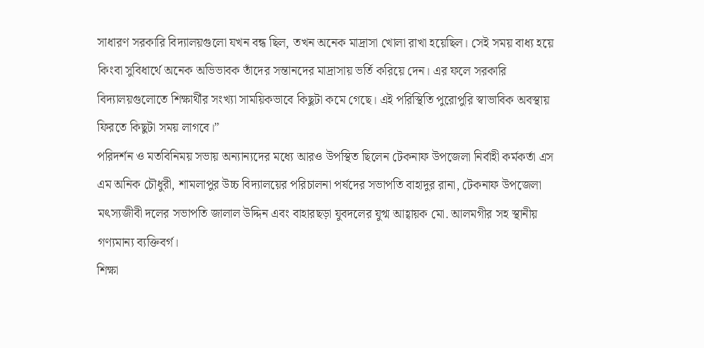সাধারণ সরকারি বিদ্যালয়গুলো যখন বন্ধ ছিল, তখন অনেক মাদ্রাসা খোলা রাখা হয়েছিল। সেই সময় বাধ্য হয়ে কিংবা সুবিধার্থে অনেক অভিভাবক তাঁদের সন্তানদের মাদ্রাসায় ভর্তি করিয়ে দেন। এর ফলে সরকারি বিদ্যালয়গুলোতে শিক্ষার্থীর সংখ্যা সাময়িকভাবে কিছুটা কমে গেছে। এই পরিস্থিতি পুরোপুরি স্বাভাবিক অবস্থায় ফিরতে কিছুটা সময় লাগবে।”
পরিদর্শন ও মতবিনিময় সভায় অন্যান্যদের মধ্যে আরও উপস্থিত ছিলেন টেকনাফ উপজেলা নির্বাহী কর্মকর্তা এস এম অনিক চৌধুরী, শামলাপুর উচ্চ বিদ্যালয়ের পরিচালনা পর্ষদের সভাপতি বাহাদুর রানা, টেকনাফ উপজেলা মৎস্যজীবী দলের সভাপতি জালাল উদ্দিন এবং বাহারছড়া যুবদলের যুগ্ম আহ্বায়ক মো. আলমগীর সহ স্থানীয় গণ্যমান্য ব্যক্তিবর্গ।
শিক্ষা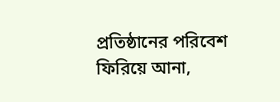প্রতিষ্ঠানের পরিবেশ ফিরিয়ে আনা,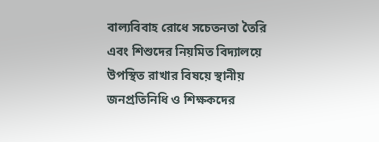বাল্যবিবাহ রোধে সচেতনতা তৈরি এবং শিশুদের নিয়মিত বিদ্যালয়ে উপস্থিত রাখার বিষয়ে স্থানীয় জনপ্রতিনিধি ও শিক্ষকদের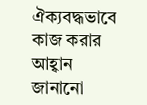ঐক্যবদ্ধভাবে কাজ করার আহ্বান জানানো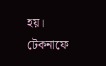হয়।
টেকনাফে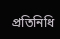প্রতিনিধি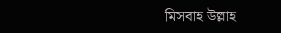মিসবাহ উল্লাহ